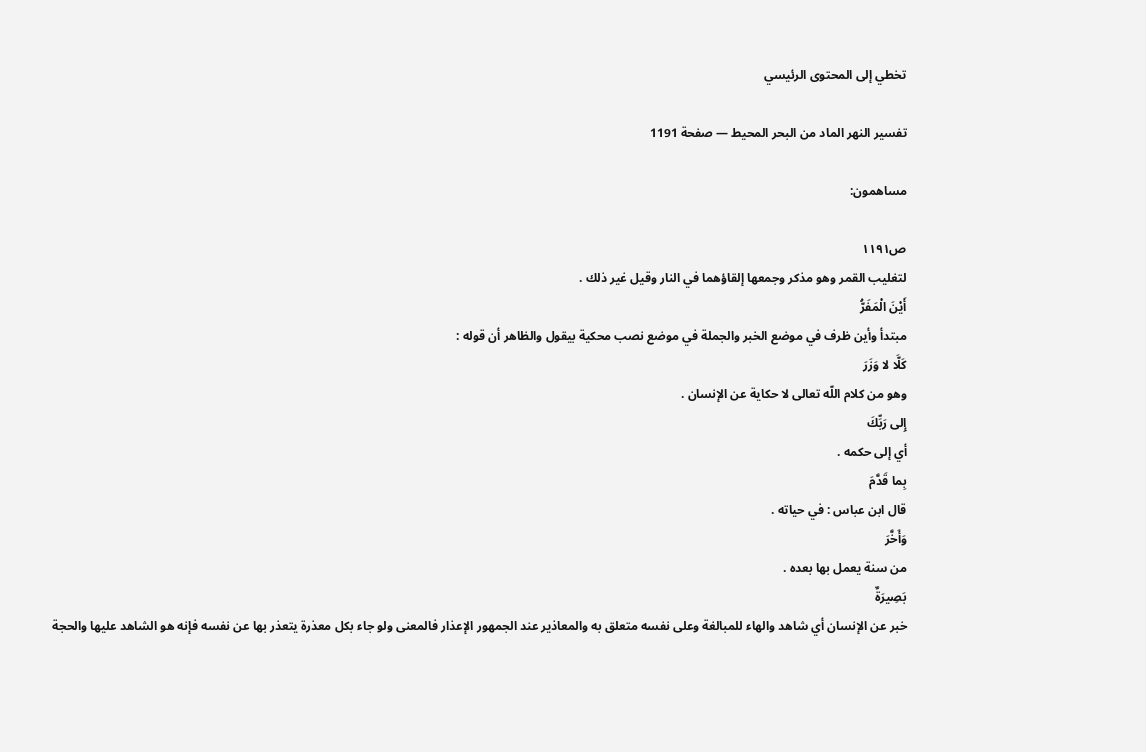تخطي إلى المحتوى الرئيسي

تفسير النهر الماد من البحر المحيط — صفحة 1191

مساهمون:

ص١١٩١
لتغليب القمر وهو مذكر وجمعها إلقاؤهما في النار وقيل غير ذلك .
أَيْنَ الْمَفَرُّ
مبتدأ وأين ظرف في موضع الخبر والجملة في موضع نصب محكية بيقول والظاهر أن قوله :
كَلَّا لا وَزَرَ
وهو من كلام اللّه تعالى لا حكاية عن الإنسان .
إِلى رَبِّكَ
أي إلى حكمه .
بِما قَدَّمَ
قال ابن عباس : في حياته .
وَأَخَّرَ
من سنة يعمل بها بعده .
بَصِيرَةٌ
خبر عن الإنسان أي شاهد والهاء للمبالغة وعلى نفسه متعلق به والمعاذير عند الجمهور الإعذار فالمعنى ولو جاء بكل معذرة يتعذر بها عن نفسه فإنه هو الشاهد عليها والحجة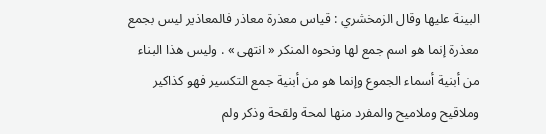البينة عليها وقال الزمخشري : قياس معذرة معاذر فالمعاذير ليس بجمع معذرة إنما هو اسم جمع لها ونحوه المنكر « انتهى » . وليس هذا البناء من أبنية أسماء الجموع وإنما هو من أبنية جمع التكسير فهو كذاكير وملاقيح وملاميح والمفرد منها لمحة ولقحة وذكر ولم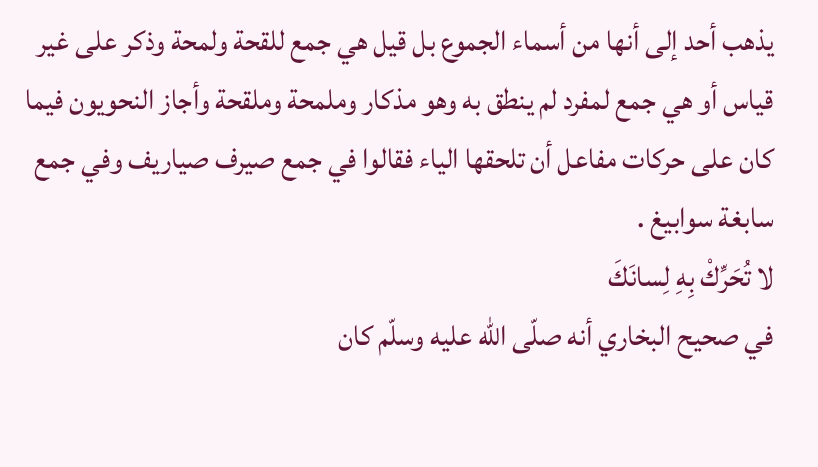يذهب أحد إلى أنها من أسماء الجموع بل قيل هي جمع للقحة ولمحة وذكر على غير قياس أو هي جمع لمفرد لم ينطق به وهو مذكار وملمحة وملقحة وأجاز النحويون فيما كان على حركات مفاعل أن تلحقها الياء فقالوا في جمع صيرف صياريف وفي جمع سابغة سوابيغ .
لا تُحَرِّكْ بِهِ لِسانَكَ
في صحيح البخاري أنه صلّى اللّه عليه وسلّم كان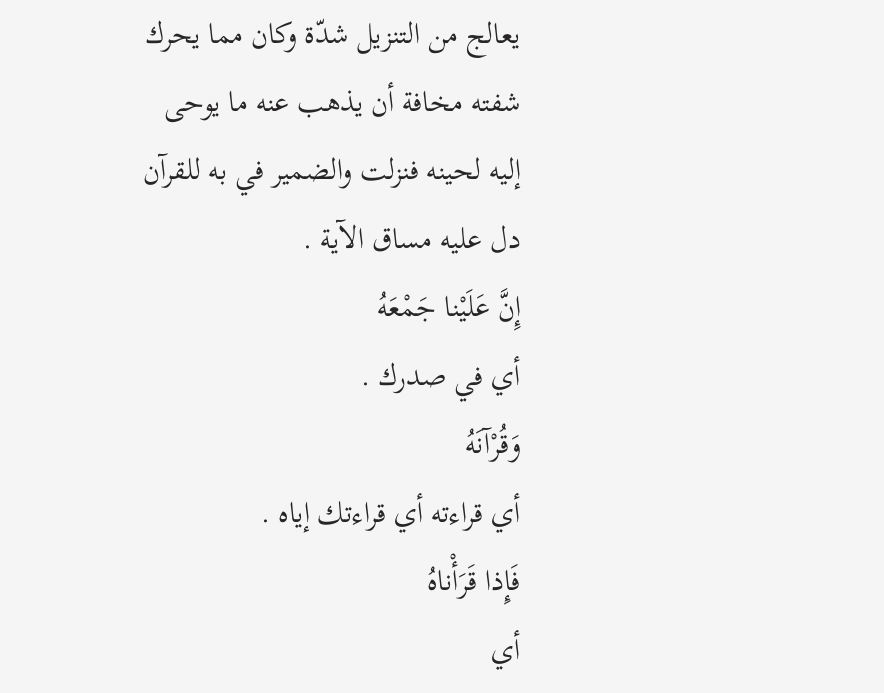يعالج من التنزيل شدّة وكان مما يحرك شفته مخافة أن يذهب عنه ما يوحى إليه لحينه فنزلت والضمير في به للقرآن دل عليه مساق الآية .
إِنَّ عَلَيْنا جَمْعَهُ
أي في صدرك .
وَقُرْآنَهُ
أي قراءته أي قراءتك إياه .
فَإِذا قَرَأْناهُ
أي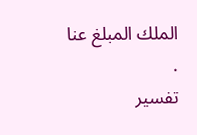الملك المبلغ عنا .
تفسير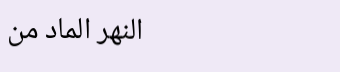النهر الماد من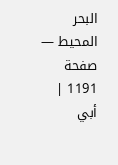البحر المحيط — صفحة 1191 | أبي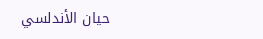حيان الأندلسي